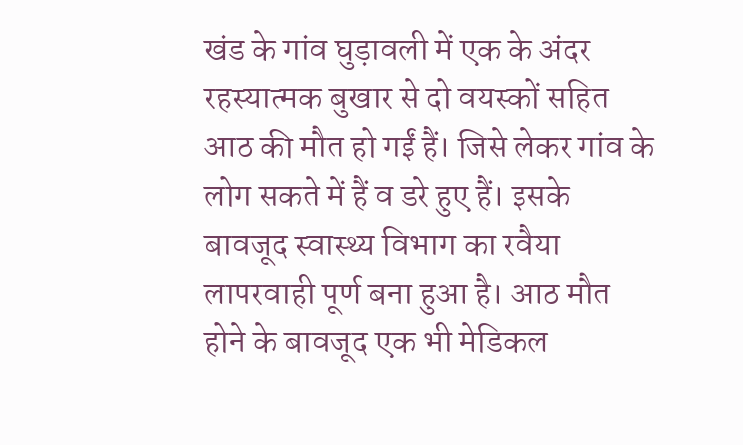खंड के गांव घुड़ावली में एक के अंदर रहस्यात्मक बुखार से दो वयस्कों सहित आठ की मौत हो गईं हैं। जिसे लेकर गांव के लोग सकते में हैं व डरे हुए हैं। इसके बावजूद स्वास्थ्य विभाग का रवैया लापरवाही पूर्ण बना हुआ है। आठ मौत होने के बावजूद एक भी मेडिकल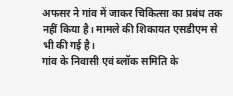अफसर ने गांव में जाकर चिकित्सा का प्रबंध तक नहीं किया है। मामले की शिकायत एसडीएम से भी की गई है।
गांव के निवासी एवं ब्लॉक समिति के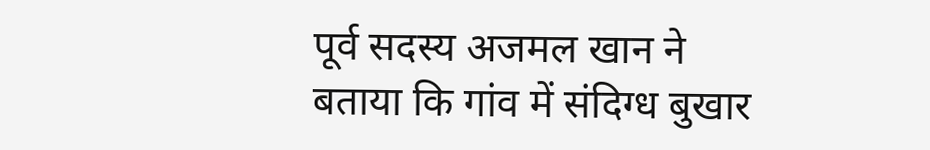पूर्व सदस्य अजमल खान ने बताया कि गांव में संदिग्ध बुखार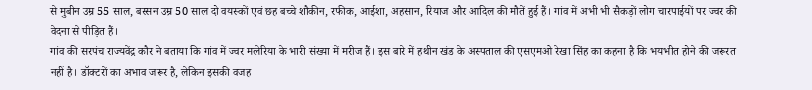से मुबीन उम्र 55 साल, बस्सन उम्र 50 साल दो वयस्कों एवं छह बच्चे शौकीन, रफीक, आईशा, अहसान, रियाज और आदिल की मौतें हुई हैं। गांव में अभी भी सैकड़ों लोग चारपाईयों पर ज्वर की वेदना से पीड़ित हैं।
गांव की सरपंच राज्यवेंद्र कौर ने बताया कि गांव में ज्वर मलेरिया के भारी संख्या में मरीज हैं। इस बारे में हथीन खंड के अस्पताल की एसएमओ रेखा सिंह का कहना है कि भयभीत होने की जरूरत नहीं है। डॉक्टरों का अभाव जरूर है, लेकिन इसकी वजह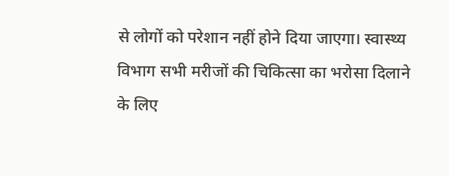से लोगों को परेशान नहीं होने दिया जाएगा। स्वास्थ्य विभाग सभी मरीजों की चिकित्सा का भरोसा दिलाने के लिए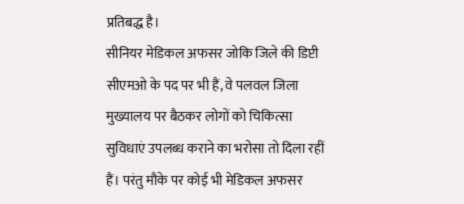प्रतिबद्ध है।
सीनियर मेडिकल अफसर जोकि जिले की डिप्टी सीएमओ के पद पर भी हैं, वे पलवल जिला मुख्यालय पर बैठकर लोगों को चिकित्सा सुविधाएं उपलब्ध कराने का भरोसा तो दिला रहीं हैं। परंतु मौके पर कोई भी मेडिकल अफसर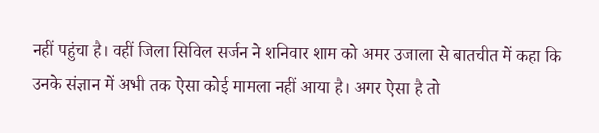नहीं पहुंचा है। वहीं जिला सिविल सर्जन ने शनिवार शाम को अमर उजाला से बातचीत में कहा कि उनके संज्ञान में अभी तक ऐसा कोई मामला नहीं आया है। अगर ऐसा है तो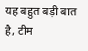यह बहुत बड़ी बात है, टीम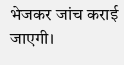भेजकर जांच कराई जाएगी।